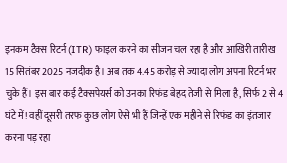इनकम टैक्स रिटर्न (ITR) फाइल करने का सीजन चल रहा है और आखिरी तारीख 15 सितंबर 2025 नजदीक है। अब तक 4.45 करोड़ से ज्यादा लोग अपना रिटर्न भर चुके हैं। इस बार कई टैक्सपेयर्स को उनका रिफंड बेहद तेजी से मिला है, सिर्फ 2 से 4 घंटे में! वहीं दूसरी तरफ कुछ लोग ऐसे भी हैं जिन्हें एक महीने से रिफंड का इंतजार करना पड़ रहा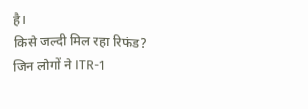है।
किसे जल्दी मिल रहा रिफंड?
जिन लोगों ने ITR-1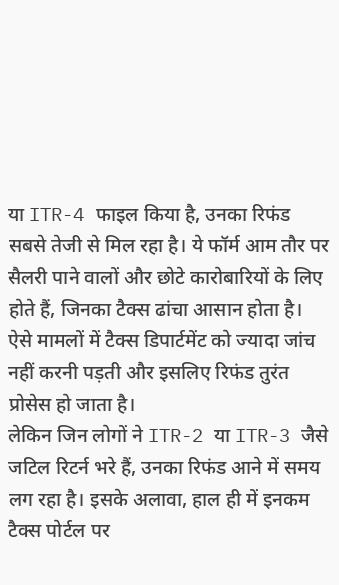या ITR-4 फाइल किया है, उनका रिफंड सबसे तेजी से मिल रहा है। ये फॉर्म आम तौर पर सैलरी पाने वालों और छोटे कारोबारियों के लिए होते हैं, जिनका टैक्स ढांचा आसान होता है। ऐसे मामलों में टैक्स डिपार्टमेंट को ज्यादा जांच नहीं करनी पड़ती और इसलिए रिफंड तुरंत प्रोसेस हो जाता है।
लेकिन जिन लोगों ने ITR-2 या ITR-3 जैसे जटिल रिटर्न भरे हैं, उनका रिफंड आने में समय लग रहा है। इसके अलावा, हाल ही में इनकम टैक्स पोर्टल पर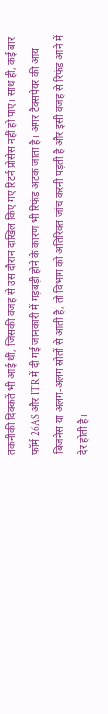तकनीकी दिक्कतें भी आई थीं, जिसकी वजह से उस दौरान दाखिल किए गए रिटर्न प्रोसेस नहीं हो पाए। साथ ही, कई बार फॉर्म 26AS और ITR में दी गई जानकारी में गड़बड़ी होने के कारण भी रिफंड अटक जाता है। अगर टैक्सपेयर की आय बिजनेस या अलग-अलग स्रोतों से आती है, तो विभाग को अतिरिक्त जांच करनी पड़ती है और इसी वजह से रिफंड आने में देर होती है।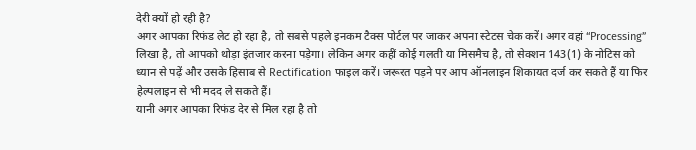देरी क्यों हो रही है?
अगर आपका रिफंड लेट हो रहा है, तो सबसे पहले इनकम टैक्स पोर्टल पर जाकर अपना स्टेटस चेक करें। अगर वहां “Processing” लिखा है, तो आपको थोड़ा इंतजार करना पड़ेगा। लेकिन अगर कहीं कोई गलती या मिसमैच है, तो सेक्शन 143(1) के नोटिस को ध्यान से पढ़ें और उसके हिसाब से Rectification फाइल करें। जरूरत पड़ने पर आप ऑनलाइन शिकायत दर्ज कर सकते हैं या फिर हेल्पलाइन से भी मदद ले सकते हैं।
यानी अगर आपका रिफंड देर से मिल रहा है तो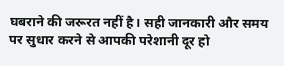घबराने की जरूरत नहीं है। सही जानकारी और समय पर सुधार करने से आपकी परेशानी दूर हो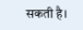सकती है।